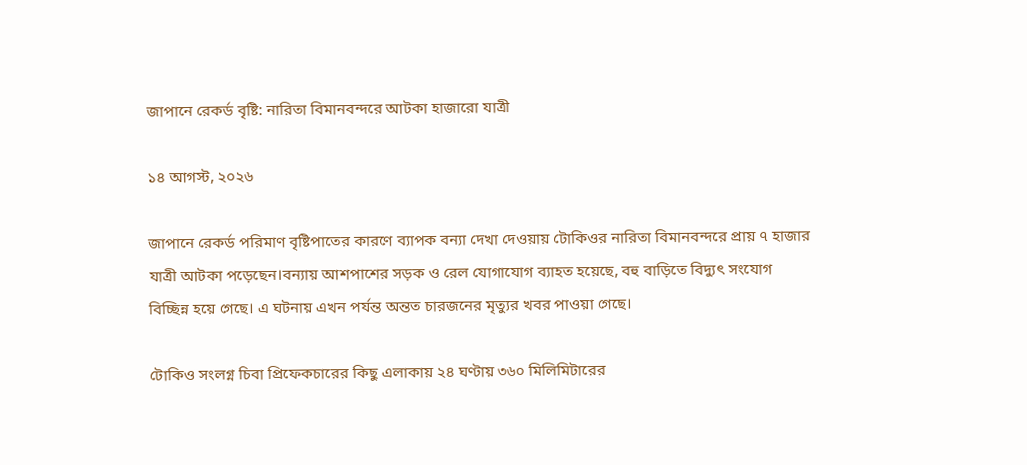জাপানে রেকর্ড বৃষ্টি: নারিতা বিমানবন্দরে আটকা হাজারো যাত্রী

১৪ আগস্ট, ২০২৬

জাপানে রেকর্ড পরিমাণ বৃষ্টিপাতের কারণে ব্যাপক বন্যা দেখা দেওয়ায় টোকিওর নারিতা বিমানবন্দরে প্রায় ৭ হাজার যাত্রী আটকা পড়েছেন।বন্যায় আশপাশের সড়ক ও রেল যোগাযোগ ব্যাহত হয়েছে, বহু বাড়িতে বিদ্যুৎ সংযোগ বিচ্ছিন্ন হয়ে গেছে। এ ঘটনায় এখন পর্যন্ত অন্তত চারজনের মৃত্যুর খবর পাওয়া গেছে।

টোকিও সংলগ্ন চিবা প্রিফেকচারের কিছু এলাকায় ২৪ ঘণ্টায় ৩৬০ মিলিমিটারের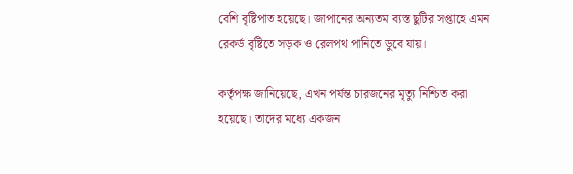বেশি বৃষ্টিপাত হয়েছে। জাপানের অন্যতম ব্যস্ত ছুটির সপ্তাহে এমন রেকর্ড বৃষ্টিতে সড়ক ও রেলপথ পানিতে ডুবে যায়।

কর্তৃপক্ষ জানিয়েছে, এখন পর্যন্ত চারজনের মৃত্যু নিশ্চিত করা হয়েছে। তাদের মধ্যে একজন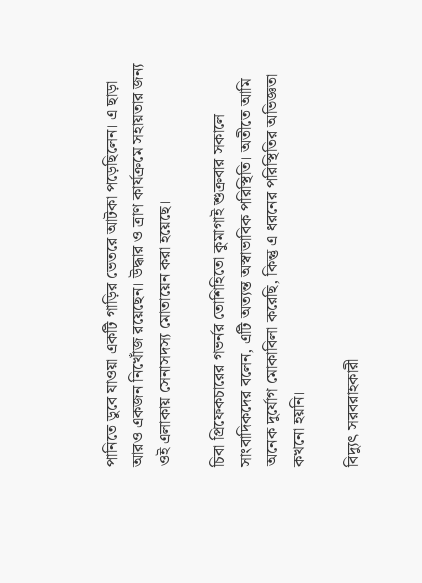পানিতে ডুবে যাওয়া একটি গাড়ির ভেতরে আটকা পড়েছিলেন। এ ছাড়া আরও একজন নিখোঁজ রয়েছেন। উদ্ধার ও ত্রাণ কার্যক্রমে সহায়তার জন্য ওই এলাকায় সেনাসদস্য মোতায়েন করা হয়েছে।

চিবা প্রিফেকচারের গভর্নর তোশিহিতো কুমাগাই শুক্রবার সকালে সাংবাদিকদের বলেন, এটি অত্যন্ত অস্বাভাবিক পরিস্থিতি। অতীতে আমি অনেক দুর্যোগ মোকাবিলা করেছি, কিন্তু এ ধরনের পরিস্থিতির অভিজ্ঞতা কখনো হয়নি।

বিদ্যুৎ সরবরাহকারী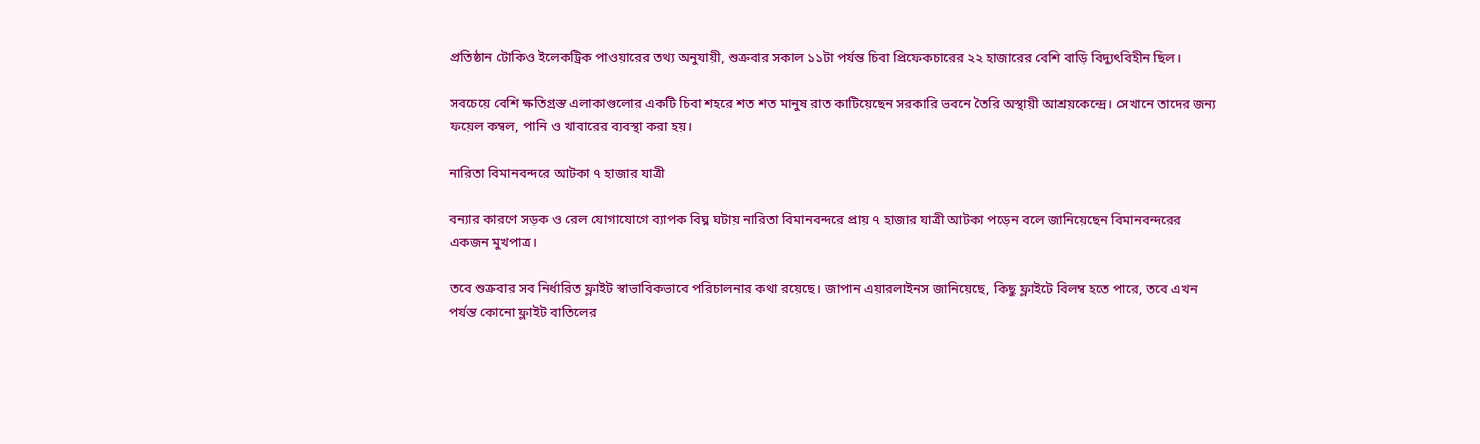প্রতিষ্ঠান টোকিও ইলেকট্রিক পাওয়ারের তথ্য অনুযায়ী, শুক্রবার সকাল ১১টা পর্যন্ত চিবা প্রিফেকচারের ২২ হাজারের বেশি বাড়ি বিদ্যুৎবিহীন ছিল।

সবচেয়ে বেশি ক্ষতিগ্রস্ত এলাকাগুলোর একটি চিবা শহরে শত শত মানুষ রাত কাটিয়েছেন সরকারি ভবনে তৈরি অস্থায়ী আশ্রয়কেন্দ্রে। সেখানে তাদের জন্য ফয়েল কম্বল, পানি ও খাবারের ব্যবস্থা করা হয়।

নারিতা বিমানবন্দরে আটকা ৭ হাজার যাত্রী

বন্যার কারণে সড়ক ও রেল যোগাযোগে ব্যাপক বিঘ্ন ঘটায় নারিতা বিমানবন্দরে প্রায় ৭ হাজার যাত্রী আটকা পড়েন বলে জানিয়েছেন বিমানবন্দরের একজন মুখপাত্র।

তবে শুক্রবার সব নির্ধারিত ফ্লাইট স্বাভাবিকভাবে পরিচালনার কথা রয়েছে। জাপান এয়ারলাইনস জানিয়েছে, কিছু ফ্লাইটে বিলম্ব হতে পারে, তবে এখন পর্যন্ত কোনো ফ্লাইট বাতিলের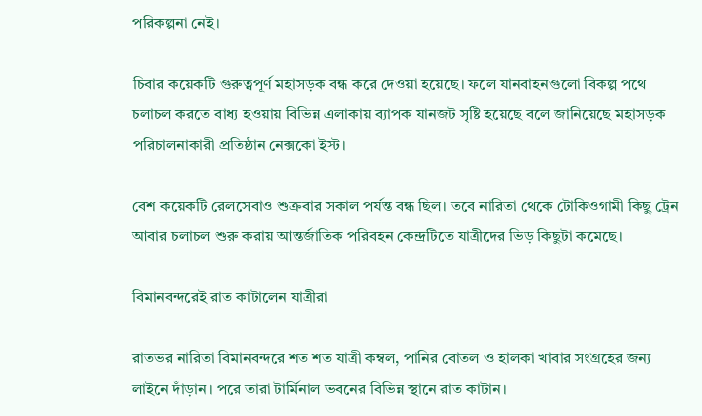পরিকল্পনা নেই।

চিবার কয়েকটি গুরুত্বপূর্ণ মহাসড়ক বন্ধ করে দেওয়া হয়েছে। ফলে যানবাহনগুলো বিকল্প পথে চলাচল করতে বাধ্য হওয়ায় বিভিন্ন এলাকায় ব্যাপক যানজট সৃষ্টি হয়েছে বলে জানিয়েছে মহাসড়ক পরিচালনাকারী প্রতিষ্ঠান নেক্সকো ইস্ট।

বেশ কয়েকটি রেলসেবাও শুক্রবার সকাল পর্যন্ত বন্ধ ছিল। তবে নারিতা থেকে টোকিওগামী কিছু ট্রেন আবার চলাচল শুরু করায় আন্তর্জাতিক পরিবহন কেন্দ্রটিতে যাত্রীদের ভিড় কিছুটা কমেছে।

বিমানবন্দরেই রাত কাটালেন যাত্রীরা

রাতভর নারিতা বিমানবন্দরে শত শত যাত্রী কম্বল, পানির বোতল ও হালকা খাবার সংগ্রহের জন্য লাইনে দাঁড়ান। পরে তারা টার্মিনাল ভবনের বিভিন্ন স্থানে রাত কাটান।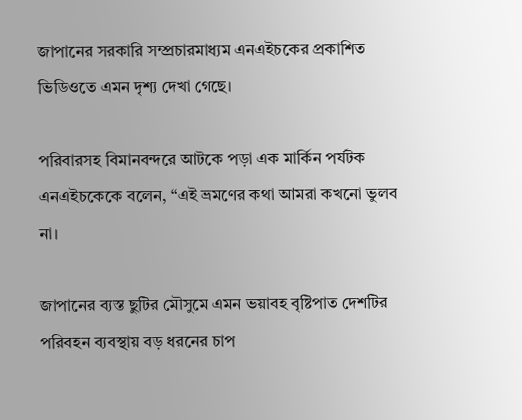জাপানের সরকারি সম্প্রচারমাধ্যম এনএইচকের প্রকাশিত ভিডিওতে এমন দৃশ্য দেখা গেছে।

পরিবারসহ বিমানবন্দরে আটকে পড়া এক মার্কিন পর্যটক এনএইচকেকে বলেন, “এই ভ্রমণের কথা আমরা কখনো ভুলব না।

জাপানের ব্যস্ত ছুটির মৌসুমে এমন ভয়াবহ বৃষ্টিপাত দেশটির পরিবহন ব্যবস্থায় বড় ধরনের চাপ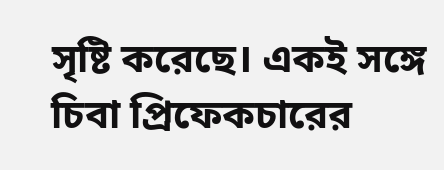সৃষ্টি করেছে। একই সঙ্গে চিবা প্রিফেকচারের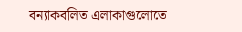বন্যাকবলিত এলাকাগুলোতে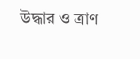উদ্ধার ও ত্রাণ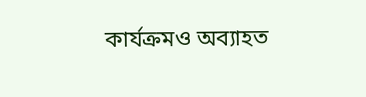কার্যক্রমও অব্যাহত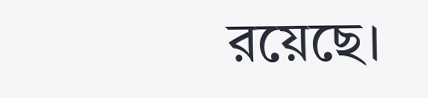রয়েছে।